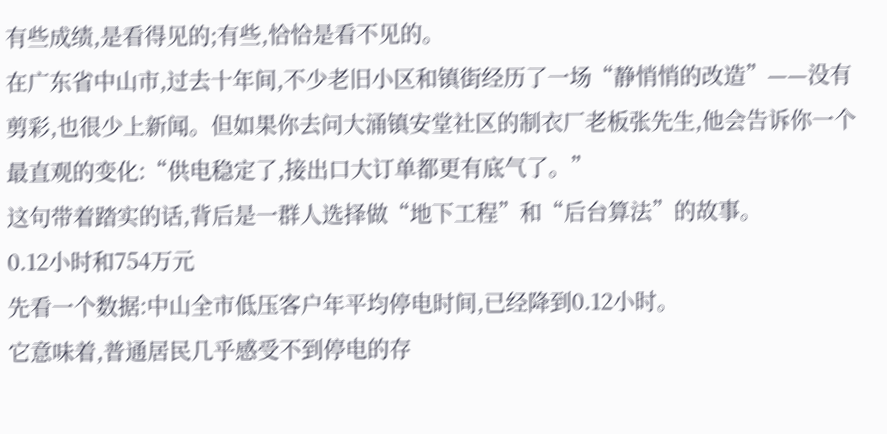有些成绩,是看得见的;有些,恰恰是看不见的。
在广东省中山市,过去十年间,不少老旧小区和镇街经历了一场“静悄悄的改造”——没有剪彩,也很少上新闻。但如果你去问大涌镇安堂社区的制衣厂老板张先生,他会告诉你一个最直观的变化:“供电稳定了,接出口大订单都更有底气了。”
这句带着踏实的话,背后是一群人选择做“地下工程”和“后台算法”的故事。
0.12小时和754万元
先看一个数据:中山全市低压客户年平均停电时间,已经降到0.12小时。
它意味着,普通居民几乎感受不到停电的存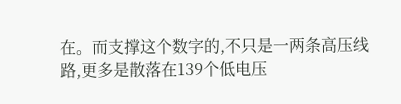在。而支撑这个数字的,不只是一两条高压线路,更多是散落在139个低电压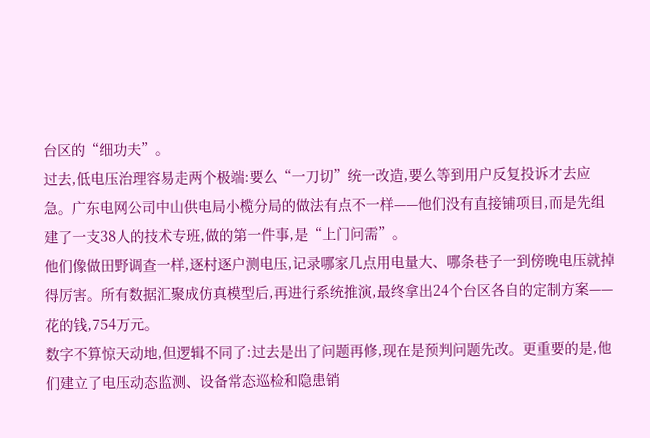台区的“细功夫”。
过去,低电压治理容易走两个极端:要么“一刀切”统一改造,要么等到用户反复投诉才去应急。广东电网公司中山供电局小榄分局的做法有点不一样——他们没有直接铺项目,而是先组建了一支38人的技术专班,做的第一件事,是“上门问需”。
他们像做田野调查一样,逐村逐户测电压,记录哪家几点用电量大、哪条巷子一到傍晚电压就掉得厉害。所有数据汇聚成仿真模型后,再进行系统推演,最终拿出24个台区各自的定制方案——花的钱,754万元。
数字不算惊天动地,但逻辑不同了:过去是出了问题再修,现在是预判问题先改。更重要的是,他们建立了电压动态监测、设备常态巡检和隐患销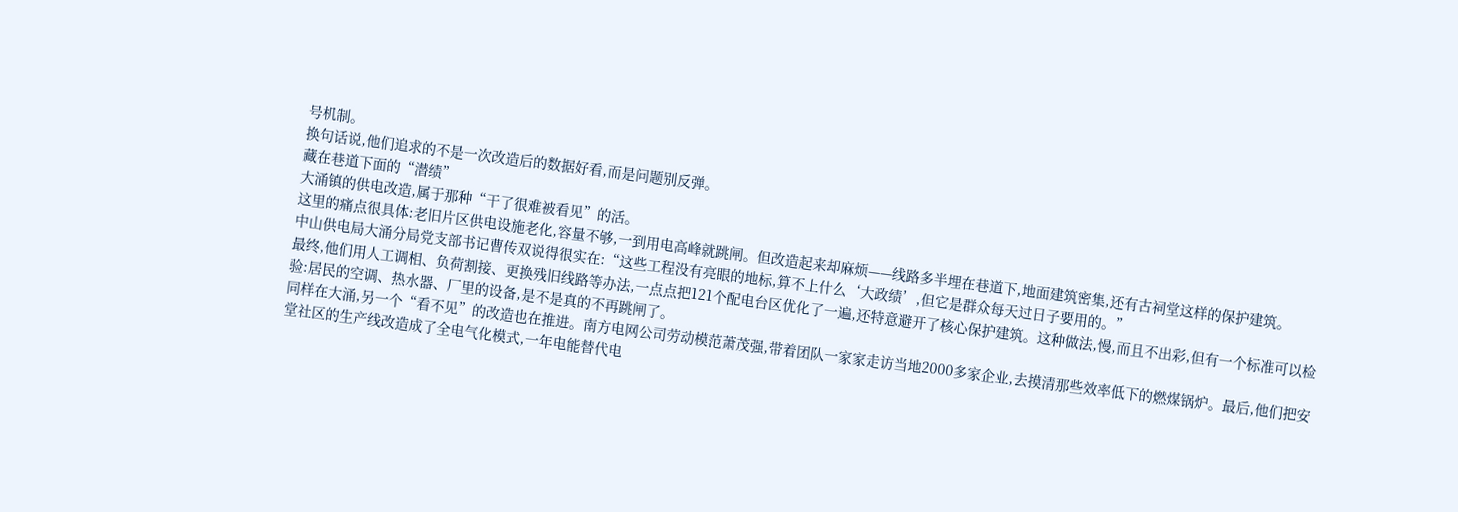号机制。
换句话说,他们追求的不是一次改造后的数据好看,而是问题别反弹。
藏在巷道下面的“潜绩”
大涌镇的供电改造,属于那种“干了很难被看见”的活。
这里的痛点很具体:老旧片区供电设施老化,容量不够,一到用电高峰就跳闸。但改造起来却麻烦——线路多半埋在巷道下,地面建筑密集,还有古祠堂这样的保护建筑。
中山供电局大涌分局党支部书记曹传双说得很实在:“这些工程没有亮眼的地标,算不上什么‘大政绩’,但它是群众每天过日子要用的。”
最终,他们用人工调相、负荷割接、更换残旧线路等办法,一点点把121个配电台区优化了一遍,还特意避开了核心保护建筑。这种做法,慢,而且不出彩,但有一个标准可以检验:居民的空调、热水器、厂里的设备,是不是真的不再跳闸了。
同样在大涌,另一个“看不见”的改造也在推进。南方电网公司劳动模范萧茂强,带着团队一家家走访当地2000多家企业,去摸清那些效率低下的燃煤锅炉。最后,他们把安堂社区的生产线改造成了全电气化模式,一年电能替代电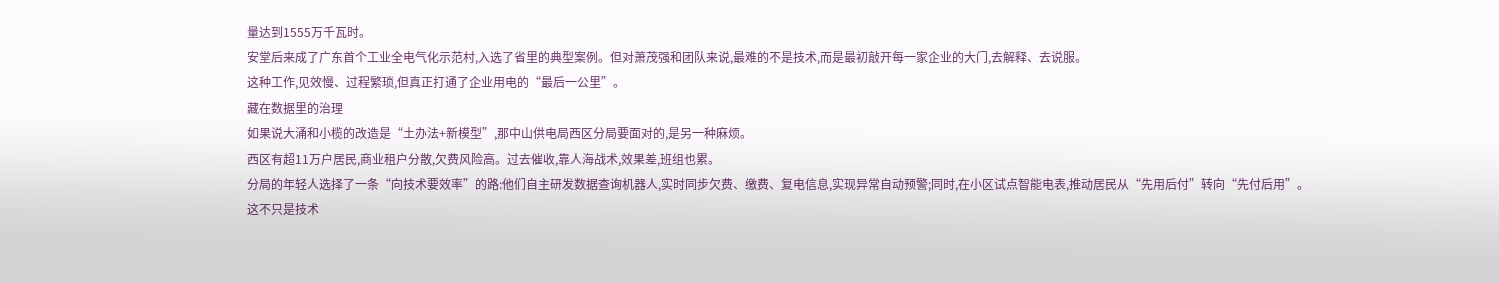量达到1555万千瓦时。
安堂后来成了广东首个工业全电气化示范村,入选了省里的典型案例。但对萧茂强和团队来说,最难的不是技术,而是最初敲开每一家企业的大门,去解释、去说服。
这种工作,见效慢、过程繁琐,但真正打通了企业用电的“最后一公里”。
藏在数据里的治理
如果说大涌和小榄的改造是“土办法+新模型”,那中山供电局西区分局要面对的,是另一种麻烦。
西区有超11万户居民,商业租户分散,欠费风险高。过去催收,靠人海战术,效果差,班组也累。
分局的年轻人选择了一条“向技术要效率”的路:他们自主研发数据查询机器人,实时同步欠费、缴费、复电信息,实现异常自动预警;同时,在小区试点智能电表,推动居民从“先用后付”转向“先付后用”。
这不只是技术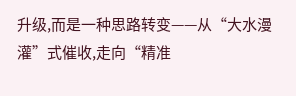升级,而是一种思路转变——从“大水漫灌”式催收,走向“精准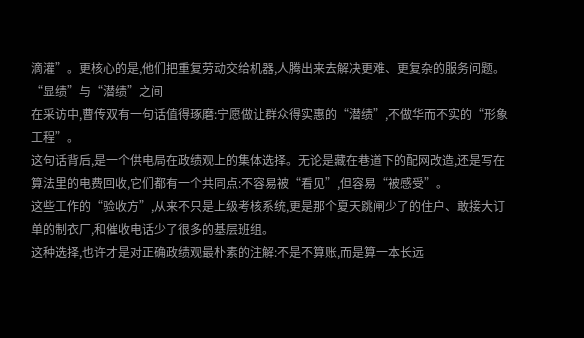滴灌”。更核心的是,他们把重复劳动交给机器,人腾出来去解决更难、更复杂的服务问题。
“显绩”与“潜绩”之间
在采访中,曹传双有一句话值得琢磨:宁愿做让群众得实惠的“潜绩”,不做华而不实的“形象工程”。
这句话背后,是一个供电局在政绩观上的集体选择。无论是藏在巷道下的配网改造,还是写在算法里的电费回收,它们都有一个共同点:不容易被“看见”,但容易“被感受”。
这些工作的“验收方”,从来不只是上级考核系统,更是那个夏天跳闸少了的住户、敢接大订单的制衣厂,和催收电话少了很多的基层班组。
这种选择,也许才是对正确政绩观最朴素的注解:不是不算账,而是算一本长远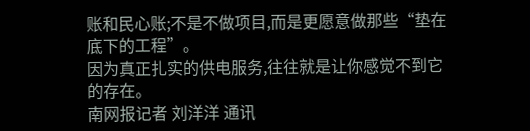账和民心账;不是不做项目,而是更愿意做那些“垫在底下的工程”。
因为真正扎实的供电服务,往往就是让你感觉不到它的存在。
南网报记者 刘洋洋 通讯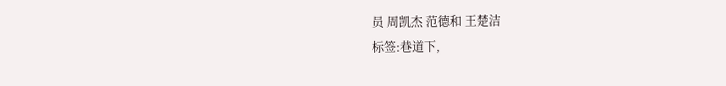员 周凯杰 范德和 王楚洁
标签:巷道下,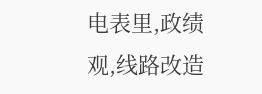电表里,政绩观,线路改造